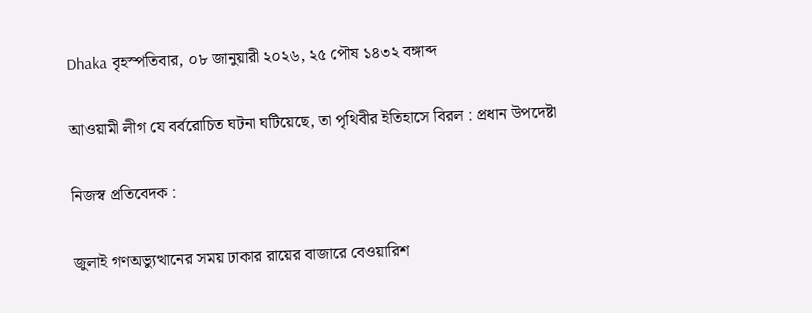Dhaka বৃহস্পতিবার, ০৮ জানুয়ারী ২০২৬, ২৫ পৌষ ১৪৩২ বঙ্গাব্দ

আওয়ামী লীগ যে বর্বরোচিত ঘটনা ঘটিয়েছে, তা পৃথিবীর ইতিহাসে বিরল : প্রধান উপদেষ্টা

নিজস্ব প্রতিবেদক :

জুলাই গণঅভ্যুত্থানের সময় ঢাকার রায়ের বাজারে বেওয়ারিশ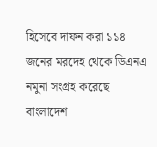হিসেবে দাফন করা ১১৪ জনের মরদেহ থেকে ডিএনএ নমুনা সংগ্রহ করেছে বাংলাদেশ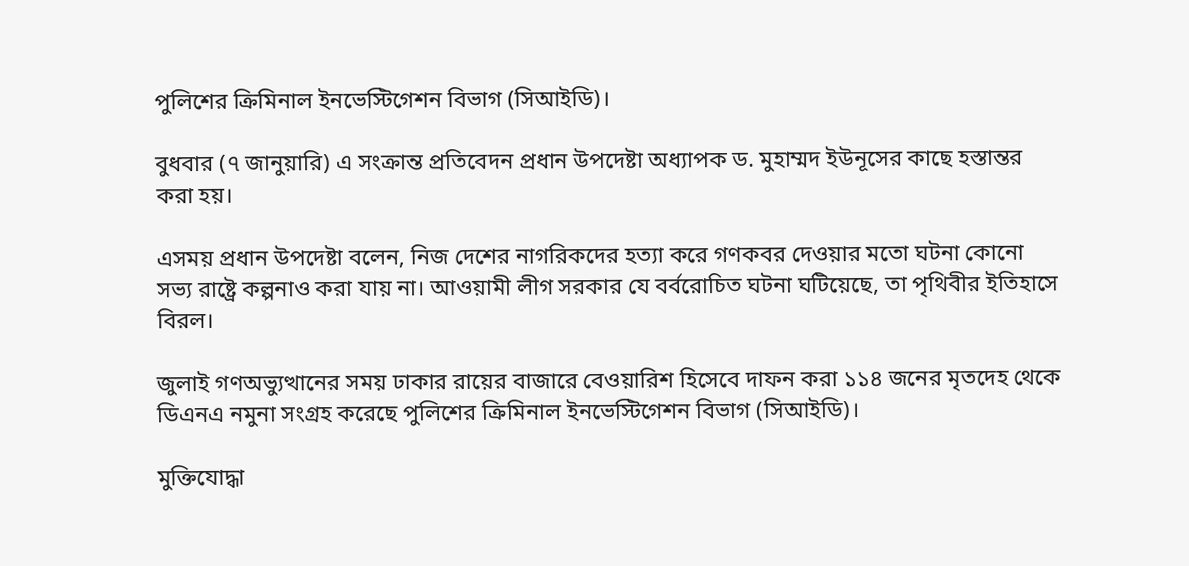পুলিশের ক্রিমিনাল ইনভেস্টিগেশন বিভাগ (সিআইডি)।

বুধবার (৭ জানুয়ারি) এ সংক্রান্ত প্রতিবেদন প্রধান উপদেষ্টা অধ্যাপক ড. মুহাম্মদ ইউনূসের কাছে হস্তান্তর করা হয়।

এসময় প্রধান উপদেষ্টা বলেন, নিজ দেশের নাগরিকদের হত্যা করে গণকবর দেওয়ার মতো ঘটনা কোনো সভ্য রাষ্ট্রে কল্পনাও করা যায় না। আওয়ামী লীগ সরকার যে বর্বরোচিত ঘটনা ঘটিয়েছে, তা পৃথিবীর ইতিহাসে বিরল।

জুলাই গণঅভ্যুত্থানের সময় ঢাকার রায়ের বাজারে বেওয়ারিশ হিসেবে দাফন করা ১১৪ জনের মৃতদেহ থেকে ডিএনএ নমুনা সংগ্রহ করেছে পুলিশের ক্রিমিনাল ইনভেস্টিগেশন বিভাগ (সিআইডি)।

মুক্তিযোদ্ধা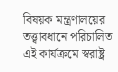বিষয়ক মন্ত্রণালয়ের তত্ত্বাবধানে পরিচালিত এই কার্যক্রমে স্বরাষ্ট্র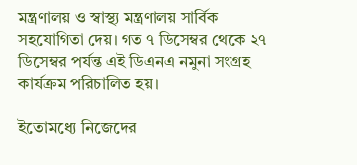মন্ত্রণালয় ও স্বাস্থ্য মন্ত্রণালয় সার্বিক সহযোগিতা দেয়। গত ৭ ডিসেম্বর থেকে ২৭ ডিসেম্বর পর্যন্ত এই ডিএনএ নমুনা সংগ্রহ কার্যক্রম পরিচালিত হয়।

ইতোমধ্যে নিজেদের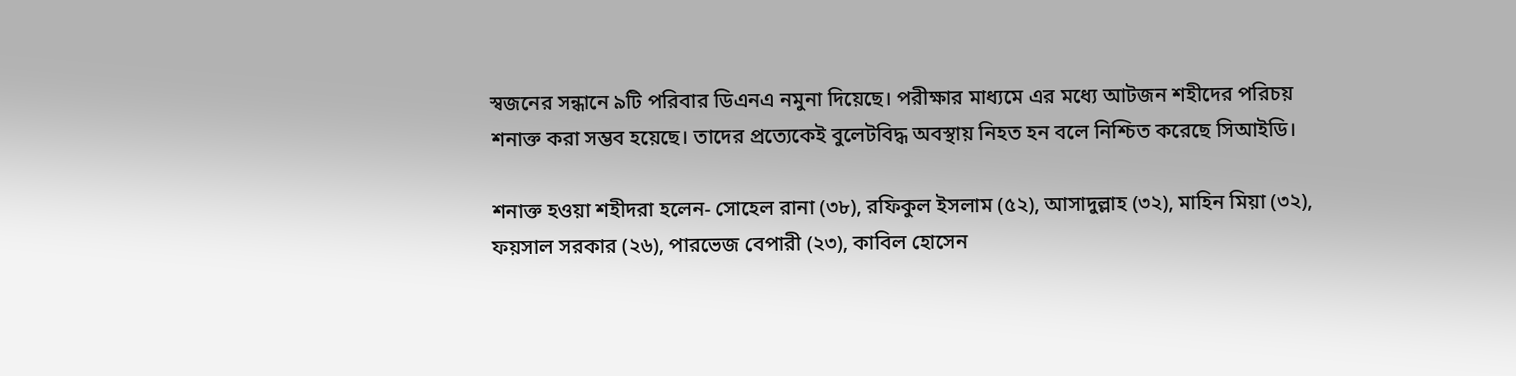স্বজনের সন্ধানে ৯টি পরিবার ডিএনএ নমুনা দিয়েছে। পরীক্ষার মাধ্যমে এর মধ্যে আটজন শহীদের পরিচয় শনাক্ত করা সম্ভব হয়েছে। তাদের প্রত্যেকেই বুলেটবিদ্ধ অবস্থায় নিহত হন বলে নিশ্চিত করেছে সিআইডি।

শনাক্ত হওয়া শহীদরা হলেন- সোহেল রানা (৩৮), রফিকুল ইসলাম (৫২), আসাদুল্লাহ (৩২), মাহিন মিয়া (৩২), ফয়সাল সরকার (২৬), পারভেজ বেপারী (২৩), কাবিল হোসেন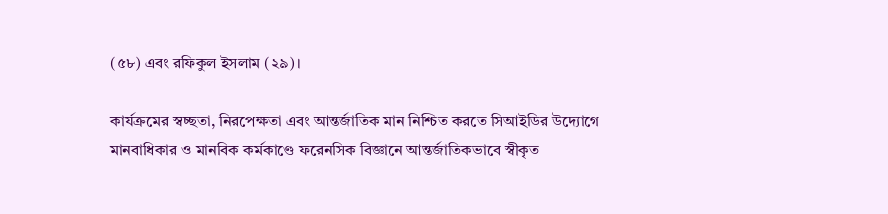(৫৮) এবং রফিকুল ইসলাম (২৯)।

কার্যক্রমের স্বচ্ছতা, নিরপেক্ষতা এবং আন্তর্জাতিক মান নিশ্চিত করতে সিআইডির উদ্যোগে মানবাধিকার ও মানবিক কর্মকাণ্ডে ফরেনসিক বিজ্ঞানে আন্তর্জাতিকভাবে স্বীকৃত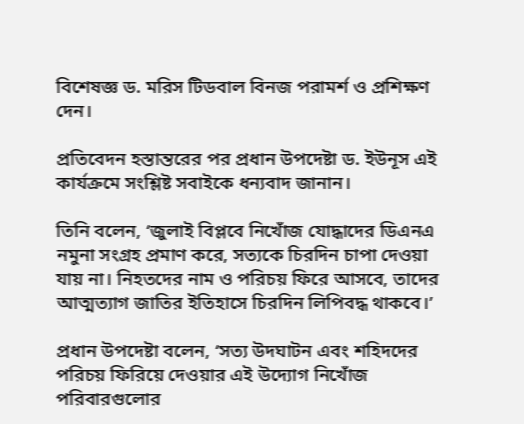বিশেষজ্ঞ ড. মরিস টিডবাল বিনজ পরামর্শ ও প্রশিক্ষণ দেন।

প্রতিবেদন হস্তান্তরের পর প্রধান উপদেষ্টা ড. ইউনূস এই কার্যক্রমে সংশ্লিষ্ট সবাইকে ধন্যবাদ জানান।

তিনি বলেন, ‘জুলাই বিপ্লবে নিখোঁজ যোদ্ধাদের ডিএনএ নমুনা সংগ্রহ প্রমাণ করে, সত্যকে চিরদিন চাপা দেওয়া যায় না। নিহতদের নাম ও পরিচয় ফিরে আসবে, তাদের আত্মত্যাগ জাতির ইতিহাসে চিরদিন লিপিবদ্ধ থাকবে।’

প্রধান উপদেষ্টা বলেন, ‘সত্য উদঘাটন এবং শহিদদের পরিচয় ফিরিয়ে দেওয়ার এই উদ্যোগ নিখোঁজ পরিবারগুলোর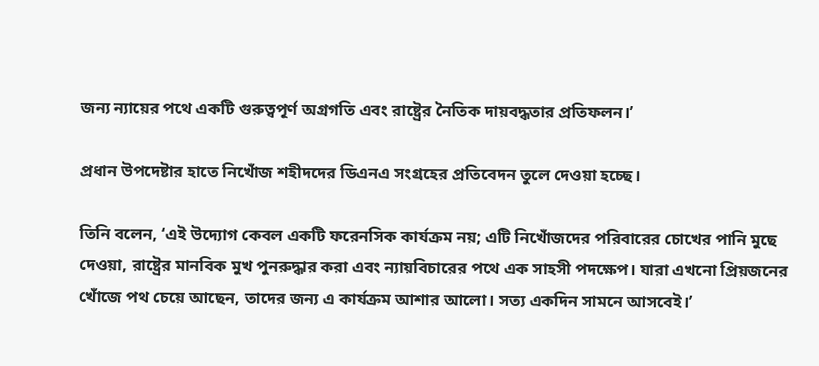জন্য ন্যায়ের পথে একটি গুরুত্বপূর্ণ অগ্রগতি এবং রাষ্ট্রের নৈতিক দায়বদ্ধতার প্রতিফলন।’

প্রধান উপদেষ্টার হাতে নিখোঁজ শহীদদের ডিএনএ সংগ্রহের প্রতিবেদন তুলে দেওয়া হচ্ছে।

তিনি বলেন, ‘এই উদ্যোগ কেবল একটি ফরেনসিক কার্যক্রম নয়; এটি নিখোঁজদের পরিবারের চোখের পানি মুছে দেওয়া, রাষ্ট্রের মানবিক মুখ পুনরুদ্ধার করা এবং ন্যায়বিচারের পথে এক সাহসী পদক্ষেপ। যারা এখনো প্রিয়জনের খোঁজে পথ চেয়ে আছেন, তাদের জন্য এ কার্যক্রম আশার আলো। সত্য একদিন সামনে আসবেই।’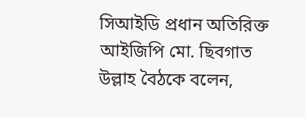সিআইডি প্রধান অতিরিক্ত আইজিপি মো. ছিবগাত উল্লাহ বৈঠকে বলেন,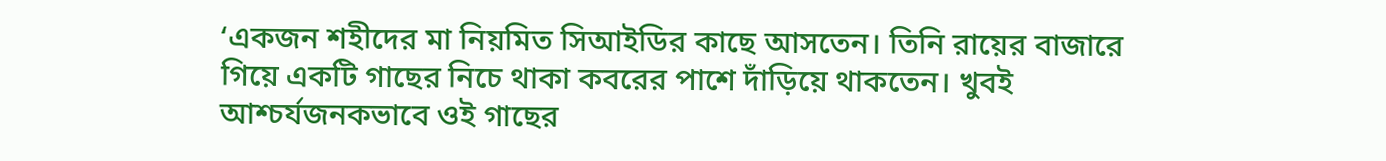‘একজন শহীদের মা নিয়মিত সিআইডির কাছে আসতেন। তিনি রায়ের বাজারে গিয়ে একটি গাছের নিচে থাকা কবরের পাশে দাঁড়িয়ে থাকতেন। খুবই আশ্চর্যজনকভাবে ওই গাছের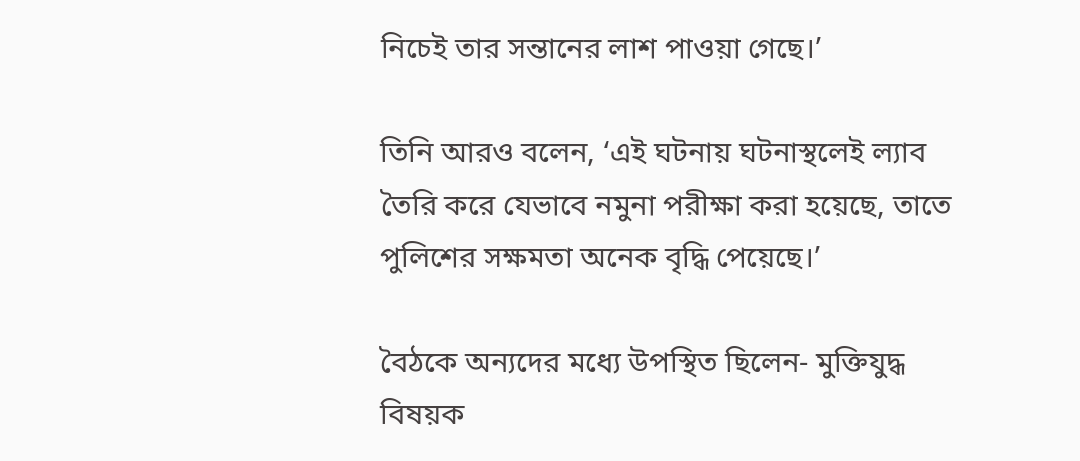নিচেই তার সন্তানের লাশ পাওয়া গেছে।’

তিনি আরও বলেন, ‘এই ঘটনায় ঘটনাস্থলেই ল্যাব তৈরি করে যেভাবে নমুনা পরীক্ষা করা হয়েছে, তাতে পুলিশের সক্ষমতা অনেক বৃদ্ধি পেয়েছে।’

বৈঠকে অন্যদের মধ্যে উপস্থিত ছিলেন- মুক্তিযুদ্ধ বিষয়ক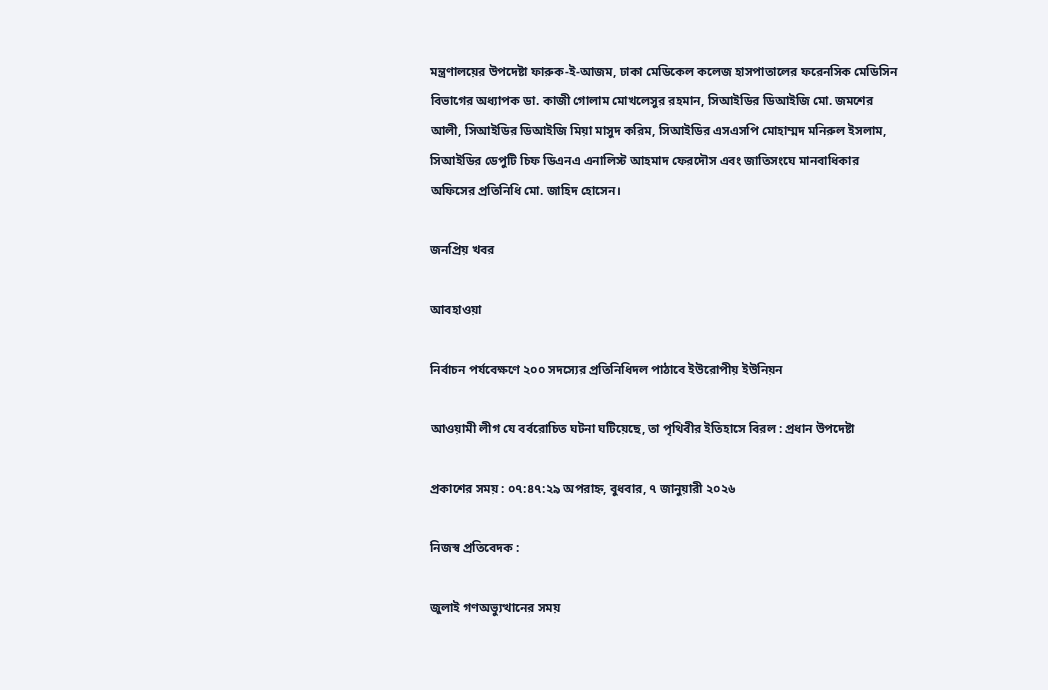মন্ত্রণালয়ের উপদেষ্টা ফারুক-ই-আজম, ঢাকা মেডিকেল কলেজ হাসপাতালের ফরেনসিক মেডিসিন বিভাগের অধ্যাপক ডা. কাজী গোলাম মোখলেসুর রহমান, সিআইডির ডিআইজি মো. জমশের আলী, সিআইডির ডিআইজি মিয়া মাসুদ করিম, সিআইডির এসএসপি মোহাম্মদ মনিরুল ইসলাম, সিআইডির ডেপুটি চিফ ডিএনএ এনালিস্ট আহমাদ ফেরদৌস এবং জাতিসংঘে মানবাধিকার অফিসের প্রতিনিধি মো. জাহিদ হোসেন।

জনপ্রিয় খবর

আবহাওয়া

নির্বাচন পর্যবেক্ষণে ২০০ সদস্যের প্রতিনিধিদল পাঠাবে ইউরোপীয় ইউনিয়ন

আওয়ামী লীগ যে বর্বরোচিত ঘটনা ঘটিয়েছে, তা পৃথিবীর ইতিহাসে বিরল : প্রধান উপদেষ্টা

প্রকাশের সময় : ০৭:৪৭:২৯ অপরাহ্ন, বুধবার, ৭ জানুয়ারী ২০২৬

নিজস্ব প্রতিবেদক :

জুলাই গণঅভ্যুত্থানের সময়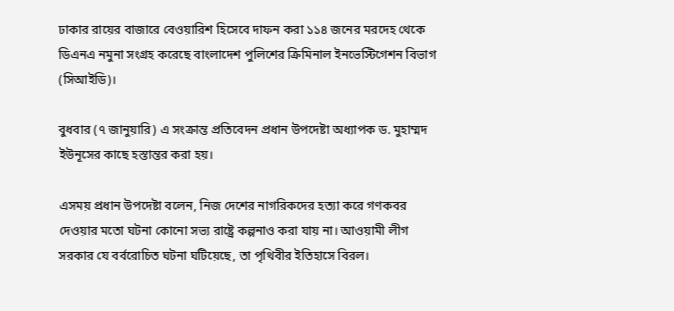ঢাকার রায়ের বাজারে বেওয়ারিশ হিসেবে দাফন করা ১১৪ জনের মরদেহ থেকে ডিএনএ নমুনা সংগ্রহ করেছে বাংলাদেশ পুলিশের ক্রিমিনাল ইনভেস্টিগেশন বিভাগ (সিআইডি)।

বুধবার (৭ জানুয়ারি) এ সংক্রান্ত প্রতিবেদন প্রধান উপদেষ্টা অধ্যাপক ড. মুহাম্মদ ইউনূসের কাছে হস্তান্তর করা হয়।

এসময় প্রধান উপদেষ্টা বলেন, নিজ দেশের নাগরিকদের হত্যা করে গণকবর দেওয়ার মতো ঘটনা কোনো সভ্য রাষ্ট্রে কল্পনাও করা যায় না। আওয়ামী লীগ সরকার যে বর্বরোচিত ঘটনা ঘটিয়েছে, তা পৃথিবীর ইতিহাসে বিরল।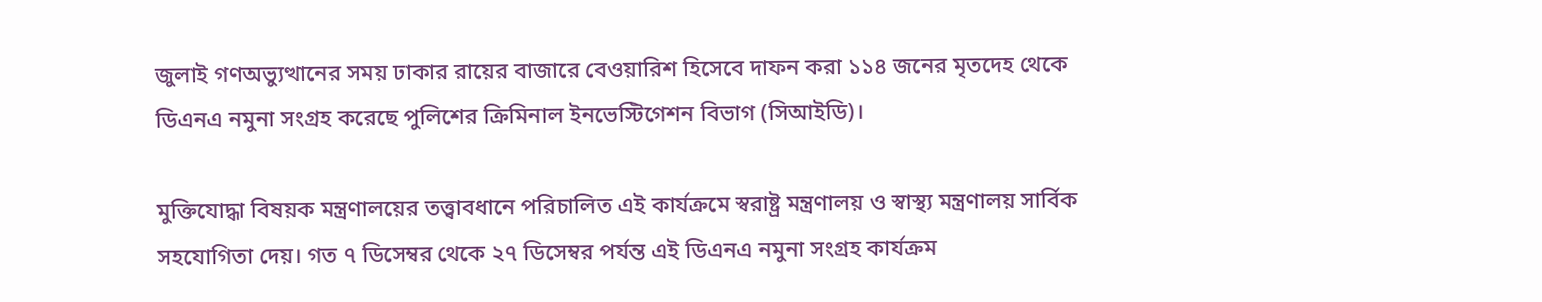জুলাই গণঅভ্যুত্থানের সময় ঢাকার রায়ের বাজারে বেওয়ারিশ হিসেবে দাফন করা ১১৪ জনের মৃতদেহ থেকে ডিএনএ নমুনা সংগ্রহ করেছে পুলিশের ক্রিমিনাল ইনভেস্টিগেশন বিভাগ (সিআইডি)।

মুক্তিযোদ্ধা বিষয়ক মন্ত্রণালয়ের তত্ত্বাবধানে পরিচালিত এই কার্যক্রমে স্বরাষ্ট্র মন্ত্রণালয় ও স্বাস্থ্য মন্ত্রণালয় সার্বিক সহযোগিতা দেয়। গত ৭ ডিসেম্বর থেকে ২৭ ডিসেম্বর পর্যন্ত এই ডিএনএ নমুনা সংগ্রহ কার্যক্রম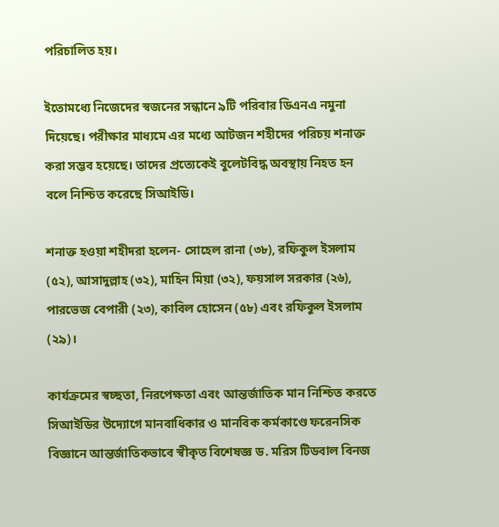পরিচালিত হয়।

ইতোমধ্যে নিজেদের স্বজনের সন্ধানে ৯টি পরিবার ডিএনএ নমুনা দিয়েছে। পরীক্ষার মাধ্যমে এর মধ্যে আটজন শহীদের পরিচয় শনাক্ত করা সম্ভব হয়েছে। তাদের প্রত্যেকেই বুলেটবিদ্ধ অবস্থায় নিহত হন বলে নিশ্চিত করেছে সিআইডি।

শনাক্ত হওয়া শহীদরা হলেন- সোহেল রানা (৩৮), রফিকুল ইসলাম (৫২), আসাদুল্লাহ (৩২), মাহিন মিয়া (৩২), ফয়সাল সরকার (২৬), পারভেজ বেপারী (২৩), কাবিল হোসেন (৫৮) এবং রফিকুল ইসলাম (২৯)।

কার্যক্রমের স্বচ্ছতা, নিরপেক্ষতা এবং আন্তর্জাতিক মান নিশ্চিত করতে সিআইডির উদ্যোগে মানবাধিকার ও মানবিক কর্মকাণ্ডে ফরেনসিক বিজ্ঞানে আন্তর্জাতিকভাবে স্বীকৃত বিশেষজ্ঞ ড. মরিস টিডবাল বিনজ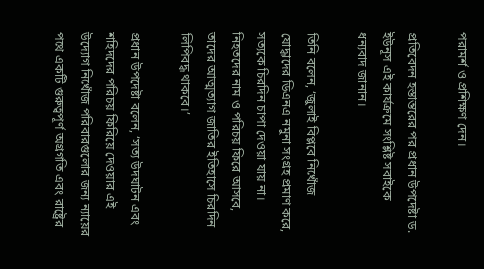পরামর্শ ও প্রশিক্ষণ দেন।

প্রতিবেদন হস্তান্তরের পর প্রধান উপদেষ্টা ড. ইউনূস এই কার্যক্রমে সংশ্লিষ্ট সবাইকে ধন্যবাদ জানান।

তিনি বলেন, ‘জুলাই বিপ্লবে নিখোঁজ যোদ্ধাদের ডিএনএ নমুনা সংগ্রহ প্রমাণ করে, সত্যকে চিরদিন চাপা দেওয়া যায় না। নিহতদের নাম ও পরিচয় ফিরে আসবে, তাদের আত্মত্যাগ জাতির ইতিহাসে চিরদিন লিপিবদ্ধ থাকবে।’

প্রধান উপদেষ্টা বলেন, ‘সত্য উদঘাটন এবং শহিদদের পরিচয় ফিরিয়ে দেওয়ার এই উদ্যোগ নিখোঁজ পরিবারগুলোর জন্য ন্যায়ের পথে একটি গুরুত্বপূর্ণ অগ্রগতি এবং রাষ্ট্রের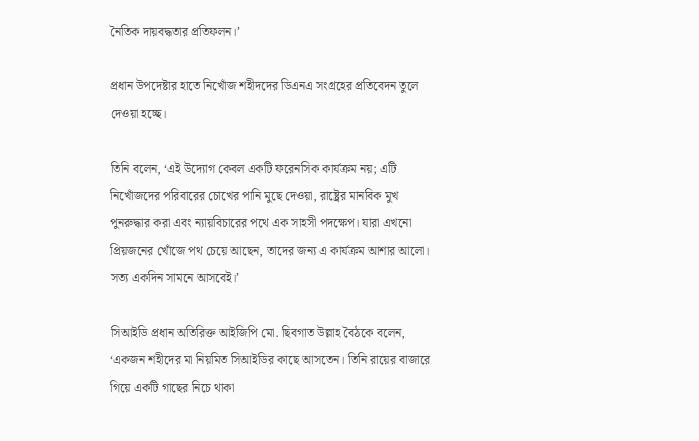নৈতিক দায়বদ্ধতার প্রতিফলন।’

প্রধান উপদেষ্টার হাতে নিখোঁজ শহীদদের ডিএনএ সংগ্রহের প্রতিবেদন তুলে দেওয়া হচ্ছে।

তিনি বলেন, ‘এই উদ্যোগ কেবল একটি ফরেনসিক কার্যক্রম নয়; এটি নিখোঁজদের পরিবারের চোখের পানি মুছে দেওয়া, রাষ্ট্রের মানবিক মুখ পুনরুদ্ধার করা এবং ন্যায়বিচারের পথে এক সাহসী পদক্ষেপ। যারা এখনো প্রিয়জনের খোঁজে পথ চেয়ে আছেন, তাদের জন্য এ কার্যক্রম আশার আলো। সত্য একদিন সামনে আসবেই।’

সিআইডি প্রধান অতিরিক্ত আইজিপি মো. ছিবগাত উল্লাহ বৈঠকে বলেন, ‘একজন শহীদের মা নিয়মিত সিআইডির কাছে আসতেন। তিনি রায়ের বাজারে গিয়ে একটি গাছের নিচে থাকা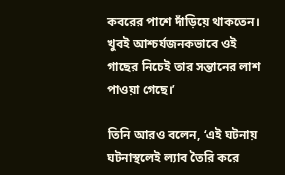কবরের পাশে দাঁড়িয়ে থাকতেন। খুবই আশ্চর্যজনকভাবে ওই গাছের নিচেই তার সন্তানের লাশ পাওয়া গেছে।’

তিনি আরও বলেন, ‘এই ঘটনায় ঘটনাস্থলেই ল্যাব তৈরি করে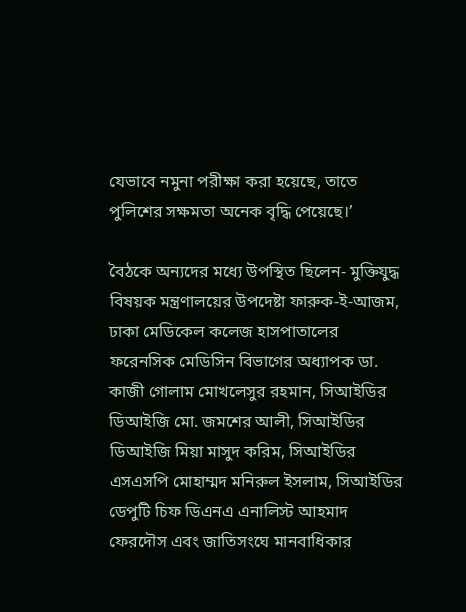যেভাবে নমুনা পরীক্ষা করা হয়েছে, তাতে পুলিশের সক্ষমতা অনেক বৃদ্ধি পেয়েছে।’

বৈঠকে অন্যদের মধ্যে উপস্থিত ছিলেন- মুক্তিযুদ্ধ বিষয়ক মন্ত্রণালয়ের উপদেষ্টা ফারুক-ই-আজম, ঢাকা মেডিকেল কলেজ হাসপাতালের ফরেনসিক মেডিসিন বিভাগের অধ্যাপক ডা. কাজী গোলাম মোখলেসুর রহমান, সিআইডির ডিআইজি মো. জমশের আলী, সিআইডির ডিআইজি মিয়া মাসুদ করিম, সিআইডির এসএসপি মোহাম্মদ মনিরুল ইসলাম, সিআইডির ডেপুটি চিফ ডিএনএ এনালিস্ট আহমাদ ফেরদৌস এবং জাতিসংঘে মানবাধিকার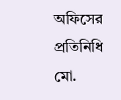অফিসের প্রতিনিধি মো.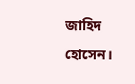জাহিদ হোসেন।